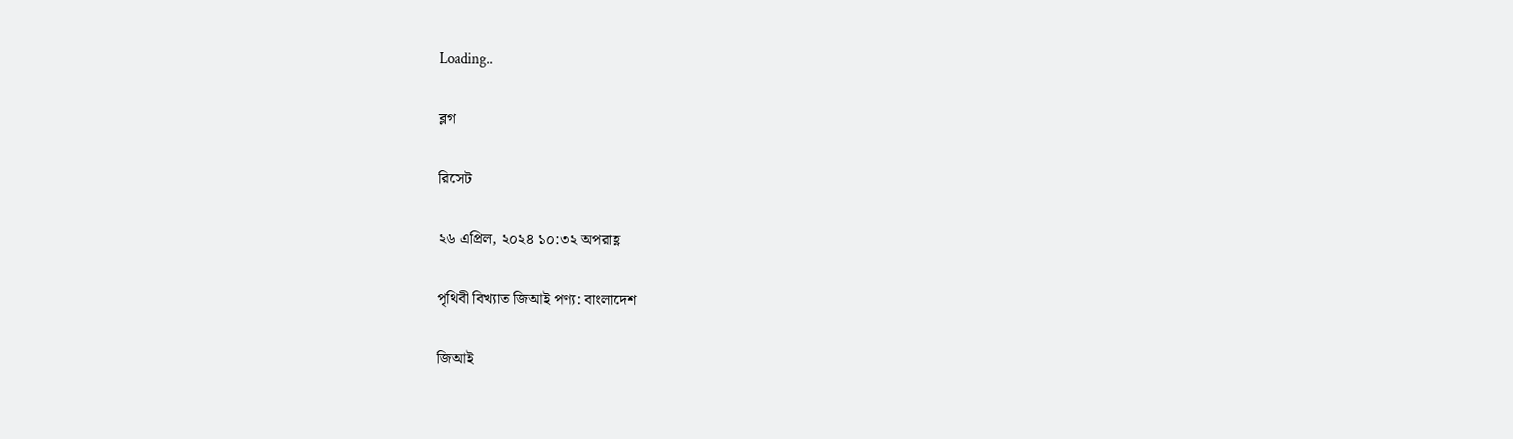Loading..

ব্লগ

রিসেট

২৬ এপ্রিল, ২০২৪ ১০:৩২ অপরাহ্ণ

পৃথিবী বিখ্যাত জিআই পণ্য: বাংলাদেশ

জিআই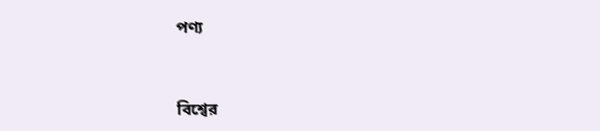পণ্য



বিশ্বের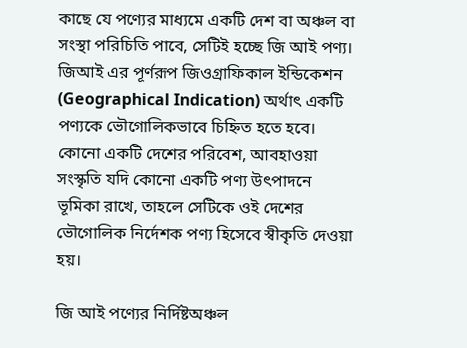কাছে যে পণ্যের মাধ্যমে একটি দেশ বা অঞ্চল বা সংস্থা পরিচিতি পাবে, সেটিই হচ্ছে জি আই পণ্য। জিআই এর পূর্ণরূপ জিওগ্রাফিকাল ইন্ডিকেশন (Geographical Indication) অর্থাৎ একটি পণ্যকে ভৌগোলিকভাবে চিহ্নিত হতে হবে। কোনো একটি দেশের পরিবেশ, আবহাওয়া সংস্কৃতি যদি কোনো একটি পণ্য উৎপাদনে ভূমিকা রাখে, তাহলে সেটিকে ওই দেশের ভৌগোলিক নির্দেশক পণ্য হিসেবে স্বীকৃতি দেওয়া হয়।

জি আই পণ্যের নির্দিষ্টঅঞ্চল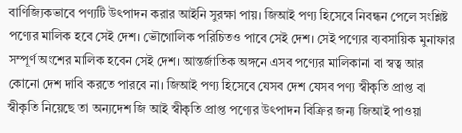বাণিজ্যিকভাবে পণ্যটি উৎপাদন করার আইনি সুরক্ষা পায়। জিআই পণ্য হিসেবে নিবন্ধন পেলে সংশ্লিষ্ট পণ্যের মালিক হবে সেই দেশ। ভৌগোলিক পরিচিতও পাবে সেই দেশ। সেই পণ্যের ব্যবসায়িক মুনাফার সম্পূর্ণ অংশের মালিক হবেন সেই দেশ। আন্তর্জাতিক অঙ্গনে এসব পণ্যের মালিকানা বা স্বত্ব আর কোনো দেশ দাবি করতে পারবে না। জিআই পণ্য হিসেবে যেসব দেশ যেসব পণ্য স্বীকৃতি প্রাপ্ত বা স্বীকৃতি নিয়েছে তা অন্যদেশ জি আই স্বীকৃতি প্রাপ্ত পণ্যের উৎপাদন বিক্রির জন্য জিআই পাওয়া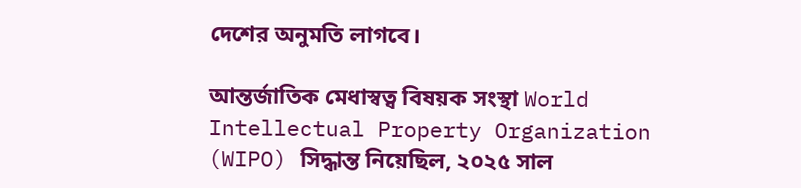দেশের অনুমতি লাগবে।

আন্তর্জাতিক মেধাস্বত্ব বিষয়ক সংস্থা World Intellectual Property Organization (WIPO) সিদ্ধান্ত নিয়েছিল, ২০২৫ সাল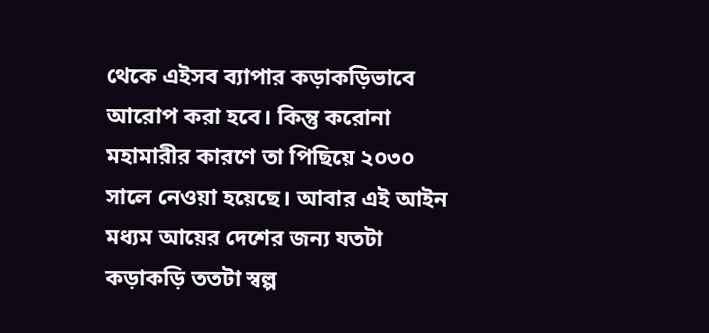থেকে এইসব ব্যাপার কড়াকড়িভাবে আরোপ করা হবে। কিন্তু করোনা মহামারীর কারণে তা পিছিয়ে ২০৩০ সালে নেওয়া হয়েছে। আবার এই আইন মধ্যম আয়ের দেশের জন্য যতটা কড়াকড়ি ততটা স্বল্প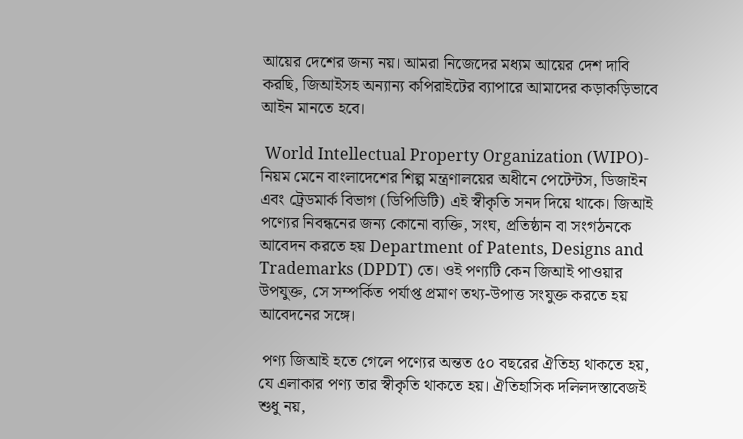আয়ের দেশের জন্য নয়। আমরা নিজেদের মধ্যম আয়ের দেশ দাবি করছি, জিআইসহ অন্যান্য কপিরাইটের ব্যাপারে আমাদের কড়াকড়িভাবে আইন মানতে হবে।

 World Intellectual Property Organization (WIPO)- নিয়ম মেনে বাংলাদেশের শিল্প মন্ত্রণালয়ের অধীনে পেটেন্টস, ডিজাইন এবং ট্রেডমার্ক বিভাগ (ডিপিডিটি) এই স্বীকৃতি সনদ দিয়ে থাকে। জিআই পণ্যের নিবন্ধনের জন্য কোনো ব্যক্তি, সংঘ, প্রতিষ্ঠান বা সংগঠনকে আবেদন করতে হয় Department of Patents, Designs and Trademarks (DPDT) তে। ওই পণ্যটি কেন জিআই পাওয়ার উপযুক্ত, সে সম্পর্কিত পর্যাপ্ত প্রমাণ তথ্য-উপাত্ত সংযুক্ত করতে হয় আবেদনের সঙ্গে।

 পণ্য জিআই হতে গেলে পণ্যের অন্তত ৫০ বছরের ঐতিহ্য থাকতে হয়, যে এলাকার পণ্য তার স্বীকৃতি থাকতে হয়। ঐতিহাসিক দলিলদস্তাবেজই শুধু নয়,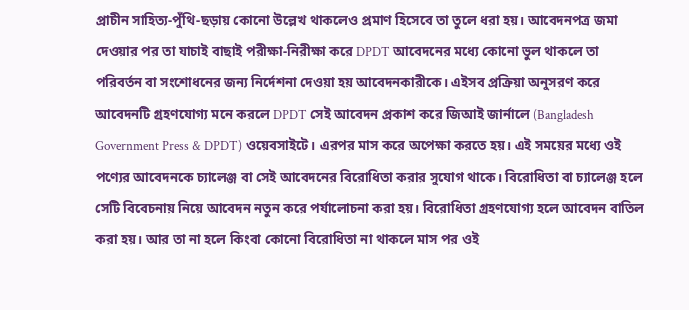প্রাচীন সাহিত্য-পুঁথি-ছড়ায় কোনো উল্লেখ থাকলেও প্রমাণ হিসেবে তা তুলে ধরা হয়। আবেদনপত্র জমা দেওয়ার পর তা যাচাই বাছাই পরীক্ষা-নিরীক্ষা করে DPDT আবেদনের মধ্যে কোনো ভুল থাকলে তা পরিবর্তন বা সংশোধনের জন্য নির্দেশনা দেওয়া হয় আবেদনকারীকে। এইসব প্রক্রিয়া অনুসরণ করে আবেদনটি গ্রহণযোগ্য মনে করলে DPDT সেই আবেদন প্রকাশ করে জিআই জার্নালে (Bangladesh Government Press & DPDT) ওয়েবসাইটে। এরপর মাস করে অপেক্ষা করতে হয়। এই সময়ের মধ্যে ওই পণ্যের আবেদনকে চ্যালেঞ্জ বা সেই আবেদনের বিরোধিতা করার সুযোগ থাকে। বিরোধিতা বা চ্যালেঞ্জ হলে সেটি বিবেচনায় নিয়ে আবেদন নতুন করে পর্যালোচনা করা হয়। বিরোধিতা গ্রহণযোগ্য হলে আবেদন বাতিল করা হয়। আর তা না হলে কিংবা কোনো বিরোধিতা না থাকলে মাস পর ওই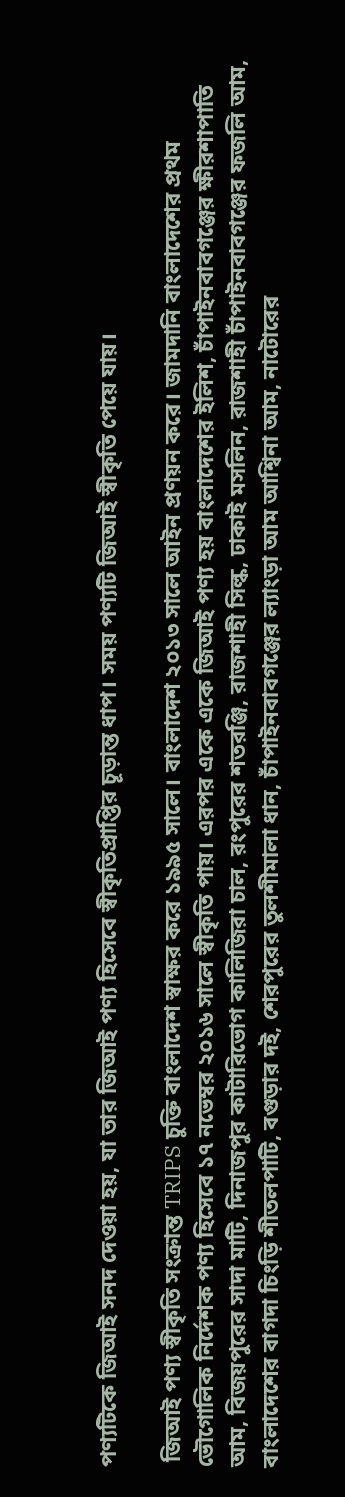পণ্যটিকে জিআই সনদ দেওয়া হয়, যা তার জিআই পণ্য হিসেবে স্বীকৃতিপ্রাপ্তির চূড়ান্ত ধাপ। সময় পণ্যটি জিআই স্বীকৃতি পেয়ে যায়।

 জিআই পণ্য স্বীকৃতি সংক্রান্ত TRIPS চুক্তি বাংলাদেশ স্বাক্ষর করে ১৯৯৫ সালে। বাংলাদেশ ২০১৩ সালে আইন প্রণয়ন করে। জামদানি বাংলাদেশের প্রথম ভৌগোলিক নির্দেশক পণ্য হিসেবে ১৭ নভেম্বর ২০১৬ সালে স্বীকৃতি পায়। এরপর একে একে জিআই পণ্য হয় বাংলাদেশের ইলিশ, চাঁপাইনবাবগঞ্জের ক্ষীরশাপাতি আম, বিজয়পুরের সাদা মাটি, দিনাজপুর কাটারিভোগ কালিজিরা চাল, রংপুরের শতরঞ্জি, রাজশাহী সিল্ক, ঢাকাই মসলিন, রাজশাহী চাঁপাইনবাবগঞ্জের ফজলি আম, বাংলাদেশের বাগদা চিংড়ি শীতলপাটি, বগুড়ার দই, শেরপুরের তুলশীমালা ধান, চাঁপাইনবাবগঞ্জের ল্যাংড়া আম আশ্বিনা আম, নাটোরের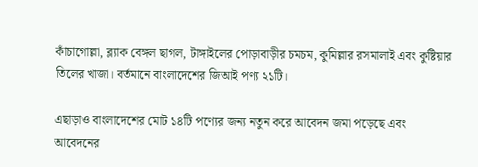কাঁচাগোল্লা, ব্ল্যাক বেঙ্গল ছাগল, টাঙ্গাইলের পোড়াবাড়ীর চমচম, কুমিল্লার রসমালাই এবং কুষ্টিয়ার তিলের খাজা। বর্তমানে বাংলাদেশের জিআই পণ্য ২১টি।

এছাড়াও বাংলাদেশের মোট ১৪টি পণ্যের জন্য নতুন করে আবেদন জমা পড়েছে এবং আবেদনের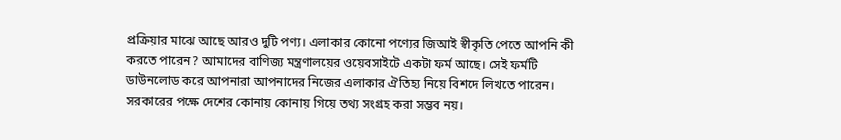প্রক্রিয়ার মাঝে আছে আরও দুটি পণ্য। এলাকার কোনো পণ্যের জিআই স্বীকৃতি পেতে আপনি কী করতে পারেন? আমাদের বাণিজ্য মন্ত্রণালয়ের ওয়েবসাইটে একটা ফর্ম আছে। সেই ফর্মটি ডাউনলোড করে আপনারা আপনাদের নিজের এলাকার ঐতিহ্য নিয়ে বিশদে লিখতে পারেন। সরকারের পক্ষে দেশের কোনায় কোনায় গিয়ে তথ্য সংগ্রহ করা সম্ভব নয়।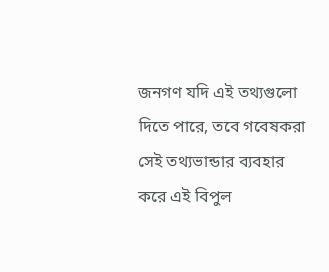জনগণ যদি এই তথ্যগুলো দিতে পারে, তবে গবেষকরা সেই তথ্যভান্ডার ব্যবহার করে এই বিপুল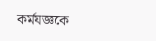কর্মযজ্ঞকে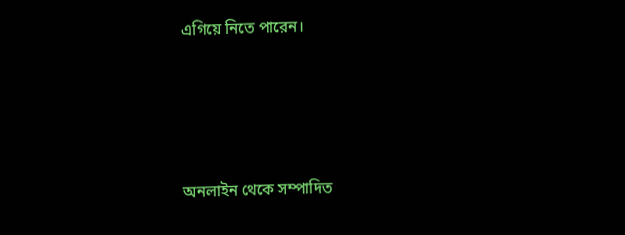এগিয়ে নিতে পারেন।





অনলাইন থেকে সম্পাদিত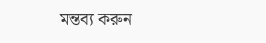মন্তব্য করুন